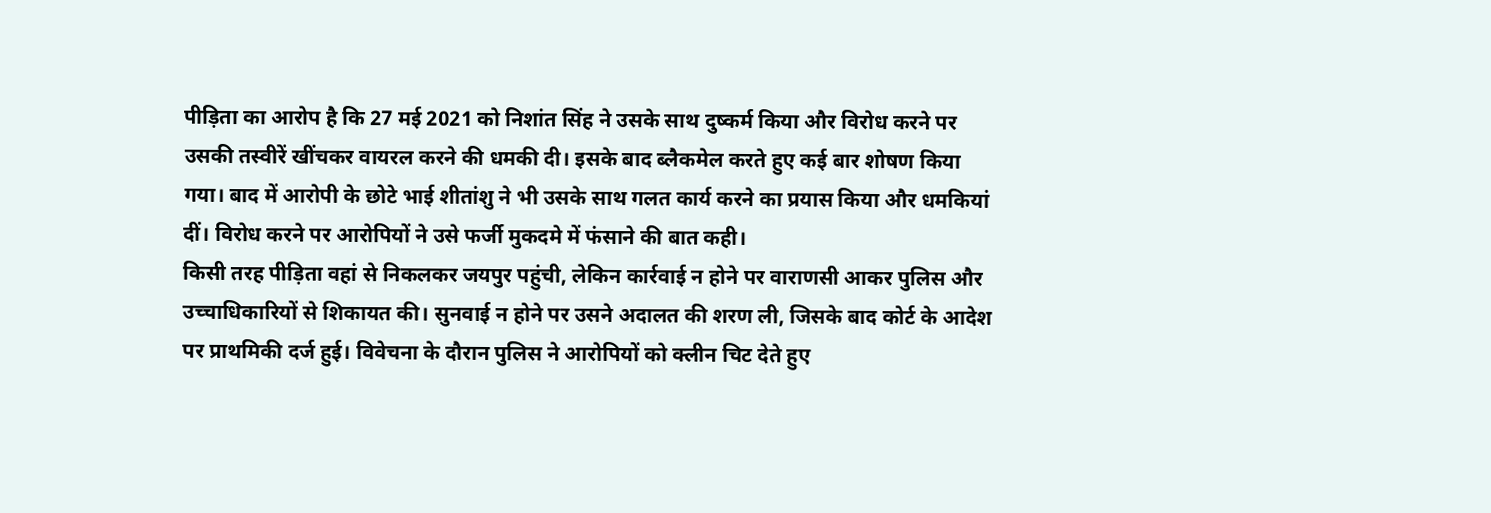पीड़िता का आरोप है कि 27 मई 2021 को निशांत सिंह ने उसके साथ दुष्कर्म किया और विरोध करने पर उसकी तस्वीरें खींचकर वायरल करने की धमकी दी। इसके बाद ब्लैकमेल करते हुए कई बार शोषण किया गया। बाद में आरोपी के छोटे भाई शीतांशु ने भी उसके साथ गलत कार्य करने का प्रयास किया और धमकियां दीं। विरोध करने पर आरोपियों ने उसे फर्जी मुकदमे में फंसाने की बात कही।
किसी तरह पीड़िता वहां से निकलकर जयपुर पहुंची, लेकिन कार्रवाई न होने पर वाराणसी आकर पुलिस और उच्चाधिकारियों से शिकायत की। सुनवाई न होने पर उसने अदालत की शरण ली, जिसके बाद कोर्ट के आदेश पर प्राथमिकी दर्ज हुई। विवेचना के दौरान पुलिस ने आरोपियों को क्लीन चिट देते हुए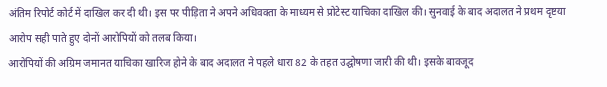अंतिम रिपोर्ट कोर्ट में दाखिल कर दी थी। इस पर पीड़िता ने अपने अधिवक्ता के माध्यम से प्रोटेस्ट याचिका दाखिल की। सुनवाई के बाद अदालत ने प्रथम दृष्टया आरोप सही पाते हुए दोनों आरोपियों को तलब किया।
आरोपियों की अग्रिम जमानत याचिका खारिज होने के बाद अदालत ने पहले धारा 82 के तहत उद्घोषणा जारी की थी। इसके बावजूद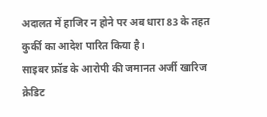अदालत में हाजिर न होने पर अब धारा 83 के तहत कुर्की का आदेश पारित किया है।
साइबर फ्रॉड के आरोपी की जमानत अर्जी खारिज
क्रेडिट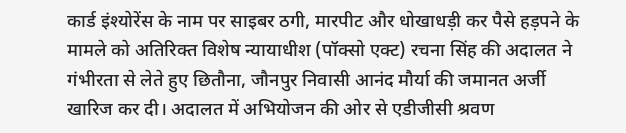कार्ड इंश्योरेंस के नाम पर साइबर ठगी, मारपीट और धोखाधड़ी कर पैसे हड़पने के मामले को अतिरिक्त विशेष न्यायाधीश (पॉक्सो एक्ट) रचना सिंह की अदालत ने गंभीरता से लेते हुए छितौना, जौनपुर निवासी आनंद मौर्या की जमानत अर्जी खारिज कर दी। अदालत में अभियोजन की ओर से एडीजीसी श्रवण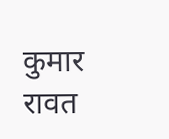कुमार रावत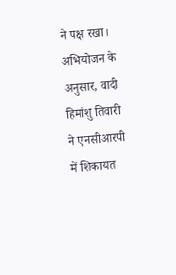ने पक्ष रखा।
अभियोजन के अनुसार, वादी हिमांशु तिवारी ने एनसीआरपी में शिकायत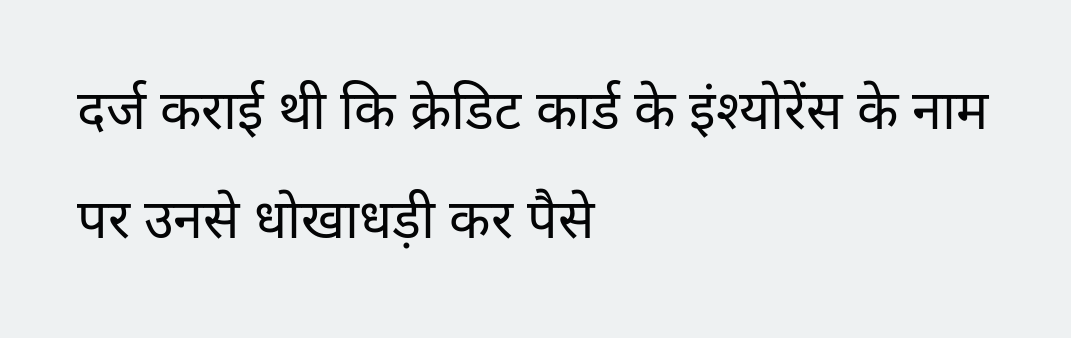दर्ज कराई थी कि क्रेडिट कार्ड के इंश्योरेंस के नाम पर उनसे धोखाधड़ी कर पैसे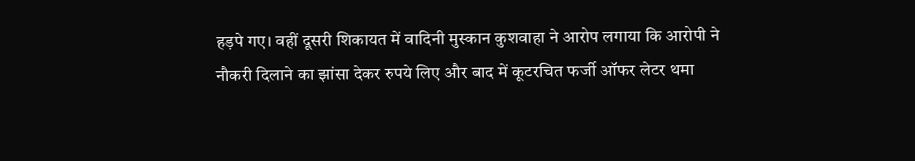हड़पे गए। वहीं दूसरी शिकायत में वादिनी मुस्कान कुशवाहा ने आरोप लगाया कि आरोपी ने नौकरी दिलाने का झांसा देकर रुपये लिए और बाद में कूटरचित फर्जी ऑफर लेटर थमा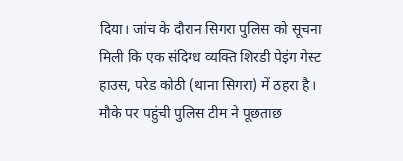दिया। जांच के दौरान सिगरा पुलिस को सूचना मिली कि एक संदिग्ध व्यक्ति शिरडी पेइंग गेस्ट हाउस, परेड कोठी (थाना सिगरा) में ठहरा है। मौके पर पहुंची पुलिस टीम ने पूछताछ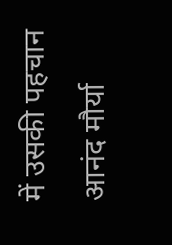में उसकी पहचान आनंद मौर्या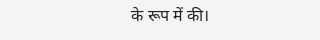के रूप में की।